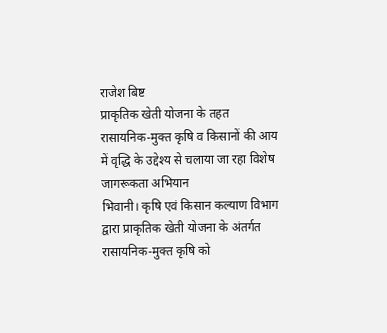राजेश बिष्ट
प्राकृतिक खेती योजना के तहत रासायनिक-मुक्त कृषि व किसानों की आय में वृद्धि के उद्देश्य से चलाया जा रहा विशेष जागरूकता अभियान
भिवानी। कृषि एवं किसान कल्याण विभाग द्वारा प्राकृतिक खेती योजना के अंतर्गत रासायनिक-मुक्त कृषि को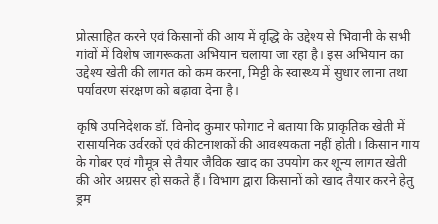प्रोत्साहित करने एवं किसानों की आय में वृद्धि के उद्देश्य से भिवानी के सभी गांवों में विशेष जागरूकता अभियान चलाया जा रहा है। इस अभियान का उद्देश्य खेती की लागत को कम करना, मिट्टी के स्वास्थ्य में सुधार लाना तथा पर्यावरण संरक्षण को बढ़ावा देना है।

कृषि उपनिदेशक डॉ. विनोद कुमार फोगाट ने बताया कि प्राकृतिक खेती में रासायनिक उर्वरकों एवं कीटनाशकों की आवश्यकता नहीं होती। किसान गाय के गोबर एवं गौमूत्र से तैयार जैविक खाद का उपयोग कर शून्य लागत खेती की ओर अग्रसर हो सकते हैं। विभाग द्वारा किसानों को खाद तैयार करने हेतु ड्रम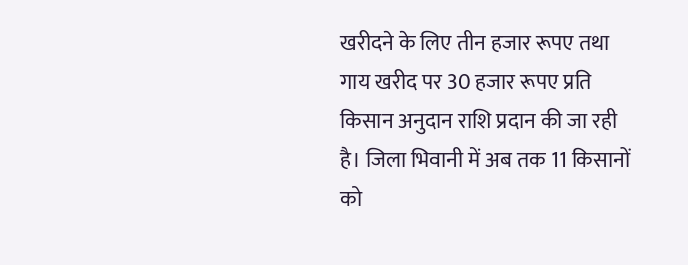खरीदने के लिए तीन हजार रूपए तथा गाय खरीद पर 30 हजार रूपए प्रति किसान अनुदान राशि प्रदान की जा रही है। जिला भिवानी में अब तक 11 किसानों को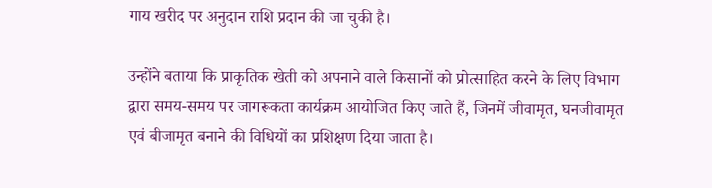गाय खरीद पर अनुदान राशि प्रदान की जा चुकी है।

उन्होंने बताया कि प्राकृतिक खेती को अपनाने वाले किसानों को प्रोत्साहित करने के लिए विभाग द्वारा समय-समय पर जागरूकता कार्यक्रम आयोजित किए जाते हैं, जिनमें जीवामृत, घनजीवामृत एवं बीजामृत बनाने की विधियों का प्रशिक्षण दिया जाता है।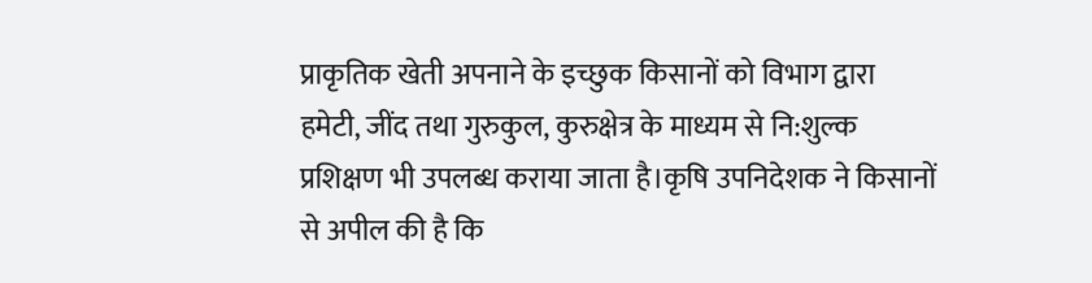प्राकृतिक खेती अपनाने के इच्छुक किसानों को विभाग द्वारा हमेटी, जींद तथा गुरुकुल, कुरुक्षेत्र के माध्यम से नि:शुल्क प्रशिक्षण भी उपलब्ध कराया जाता है।कृषि उपनिदेशक ने किसानों से अपील की है कि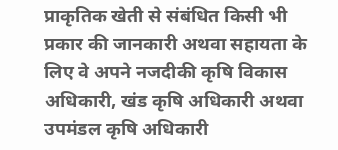प्राकृतिक खेती से संबंधित किसी भी प्रकार की जानकारी अथवा सहायता के लिए वे अपने नजदीकी कृषि विकास अधिकारी, खंड कृषि अधिकारी अथवा उपमंडल कृषि अधिकारी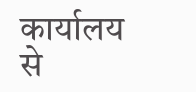कार्यालय से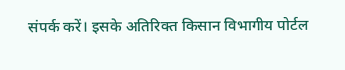संपर्क करें। इसके अतिरिक्त किसान विभागीय पोर्टल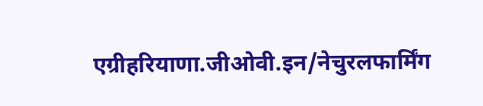एग्रीहरियाणा.जीओवी.इन/नेचुरलफार्मिंग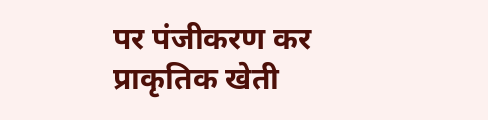पर पंजीकरण कर प्राकृतिक खेती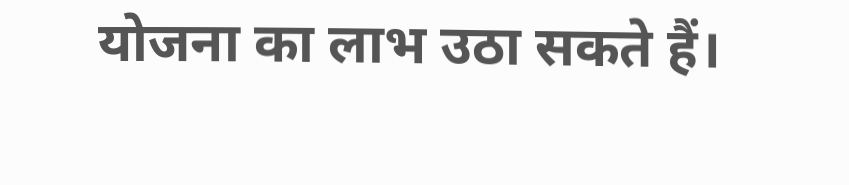योजना का लाभ उठा सकते हैं।